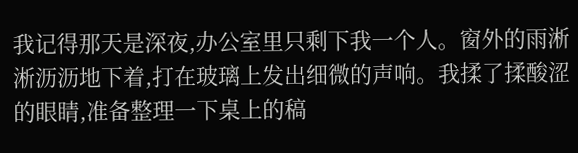我记得那天是深夜,办公室里只剩下我一个人。窗外的雨淅淅沥沥地下着,打在玻璃上发出细微的声响。我揉了揉酸涩的眼睛,准备整理一下桌上的稿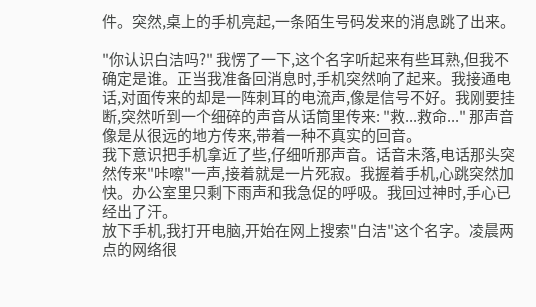件。突然,桌上的手机亮起,一条陌生号码发来的消息跳了出来。

"你认识白洁吗?" 我愣了一下,这个名字听起来有些耳熟,但我不确定是谁。正当我准备回消息时,手机突然响了起来。我接通电话,对面传来的却是一阵刺耳的电流声,像是信号不好。我刚要挂断,突然听到一个细碎的声音从话筒里传来: "救...救命..." 那声音像是从很远的地方传来,带着一种不真实的回音。
我下意识把手机拿近了些,仔细听那声音。话音未落,电话那头突然传来"咔嚓"一声,接着就是一片死寂。我握着手机,心跳突然加快。办公室里只剩下雨声和我急促的呼吸。我回过神时,手心已经出了汗。
放下手机,我打开电脑,开始在网上搜索"白洁"这个名字。凌晨两点的网络很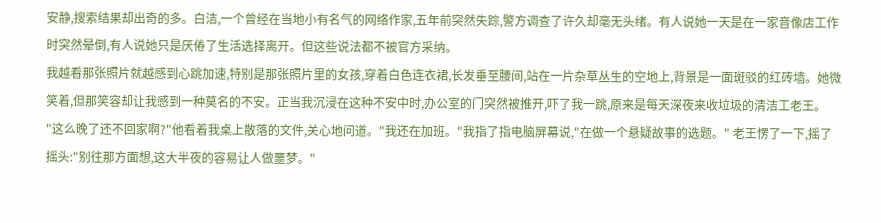安静,搜索结果却出奇的多。白洁,一个曾经在当地小有名气的网络作家,五年前突然失踪,警方调查了许久却毫无头绪。有人说她一天是在一家音像店工作时突然晕倒,有人说她只是厌倦了生活选择离开。但这些说法都不被官方采纳。
我越看那张照片就越感到心跳加速,特别是那张照片里的女孩,穿着白色连衣裙,长发垂至腰间,站在一片杂草丛生的空地上,背景是一面斑驳的红砖墙。她微笑着,但那笑容却让我感到一种莫名的不安。正当我沉浸在这种不安中时,办公室的门突然被推开,吓了我一跳,原来是每天深夜来收垃圾的清洁工老王。
"这么晚了还不回家啊?"他看着我桌上散落的文件,关心地问道。"我还在加班。"我指了指电脑屏幕说,"在做一个悬疑故事的选题。" 老王愣了一下,摇了摇头:"别往那方面想,这大半夜的容易让人做噩梦。"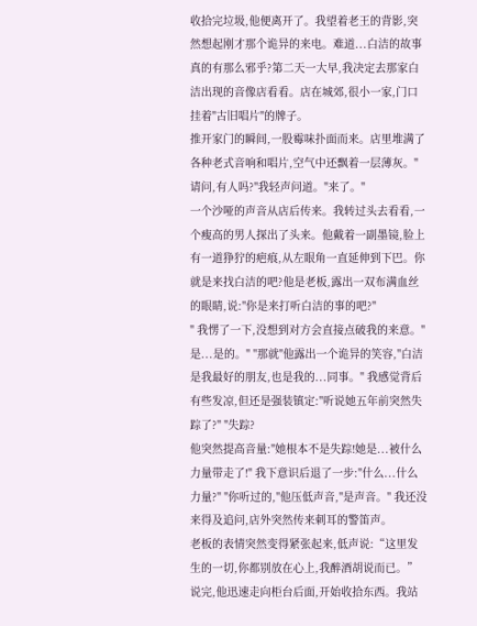收拾完垃圾,他便离开了。我望着老王的背影,突然想起刚才那个诡异的来电。难道...白洁的故事真的有那么邪乎?第二天一大早,我决定去那家白洁出现的音像店看看。店在城郊,很小一家,门口挂着"古旧唱片"的牌子。
推开家门的瞬间,一股霉味扑面而来。店里堆满了各种老式音响和唱片,空气中还飘着一层薄灰。"请问,有人吗?"我轻声问道。"来了。"
一个沙哑的声音从店后传来。我转过头去看看,一个瘦高的男人探出了头来。他戴着一副墨镜,脸上有一道狰狞的疤痕,从左眼角一直延伸到下巴。你就是来找白洁的吧?他是老板,露出一双布满血丝的眼睛,说:"你是来打听白洁的事的吧?"
" 我愣了一下,没想到对方会直接点破我的来意。"是...是的。" "那就"他露出一个诡异的笑容,"白洁是我最好的朋友,也是我的...同事。" 我感觉背后有些发凉,但还是强装镇定:"听说她五年前突然失踪了?" "失踪?
他突然提高音量:"她根本不是失踪!她是...被什么力量带走了!" 我下意识后退了一步:"什么...什么力量?" "你听过的,"他压低声音,"是声音。" 我还没来得及追问,店外突然传来刺耳的警笛声。
老板的表情突然变得紧张起来,低声说:“这里发生的一切,你都别放在心上,我醉酒胡说而已。”说完,他迅速走向柜台后面,开始收拾东西。我站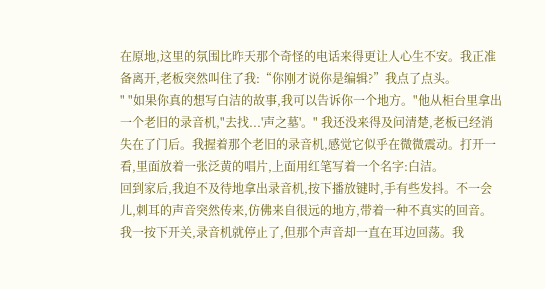在原地,这里的氛围比昨天那个奇怪的电话来得更让人心生不安。我正准备离开,老板突然叫住了我:“你刚才说你是编辑?”我点了点头。
" "如果你真的想写白洁的故事,我可以告诉你一个地方。"他从柜台里拿出一个老旧的录音机,"去找...'声之墓'。" 我还没来得及问清楚,老板已经消失在了门后。我握着那个老旧的录音机,感觉它似乎在微微震动。打开一看,里面放着一张泛黄的唱片,上面用红笔写着一个名字:白洁。
回到家后,我迫不及待地拿出录音机,按下播放键时,手有些发抖。不一会儿,刺耳的声音突然传来,仿佛来自很远的地方,带着一种不真实的回音。我一按下开关,录音机就停止了,但那个声音却一直在耳边回荡。我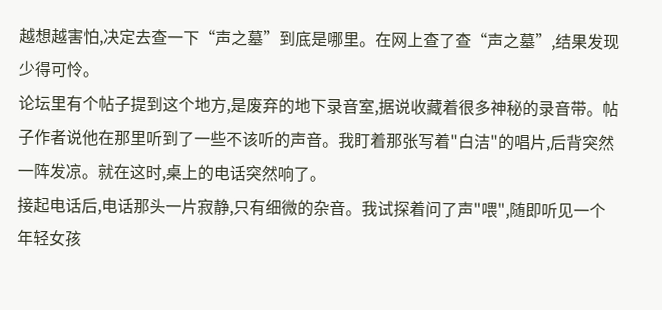越想越害怕,决定去查一下“声之墓”到底是哪里。在网上查了查“声之墓”,结果发现少得可怜。
论坛里有个帖子提到这个地方,是废弃的地下录音室,据说收藏着很多神秘的录音带。帖子作者说他在那里听到了一些不该听的声音。我盯着那张写着"白洁"的唱片,后背突然一阵发凉。就在这时,桌上的电话突然响了。
接起电话后,电话那头一片寂静,只有细微的杂音。我试探着问了声"喂",随即听见一个年轻女孩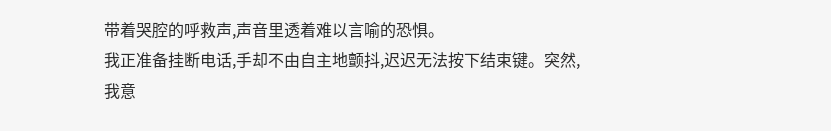带着哭腔的呼救声,声音里透着难以言喻的恐惧。
我正准备挂断电话,手却不由自主地颤抖,迟迟无法按下结束键。突然,我意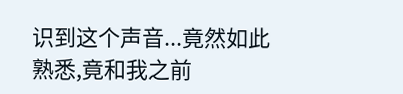识到这个声音...竟然如此熟悉,竟和我之前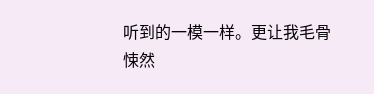听到的一模一样。更让我毛骨悚然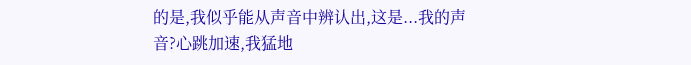的是,我似乎能从声音中辨认出,这是...我的声音?心跳加速,我猛地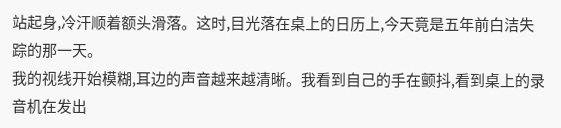站起身,冷汗顺着额头滑落。这时,目光落在桌上的日历上,今天竟是五年前白洁失踪的那一天。
我的视线开始模糊,耳边的声音越来越清晰。我看到自己的手在颤抖,看到桌上的录音机在发出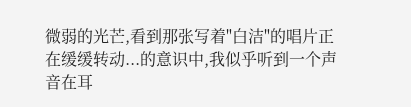微弱的光芒,看到那张写着"白洁"的唱片正在缓缓转动...的意识中,我似乎听到一个声音在耳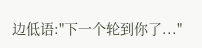边低语:"下一个轮到你了..."